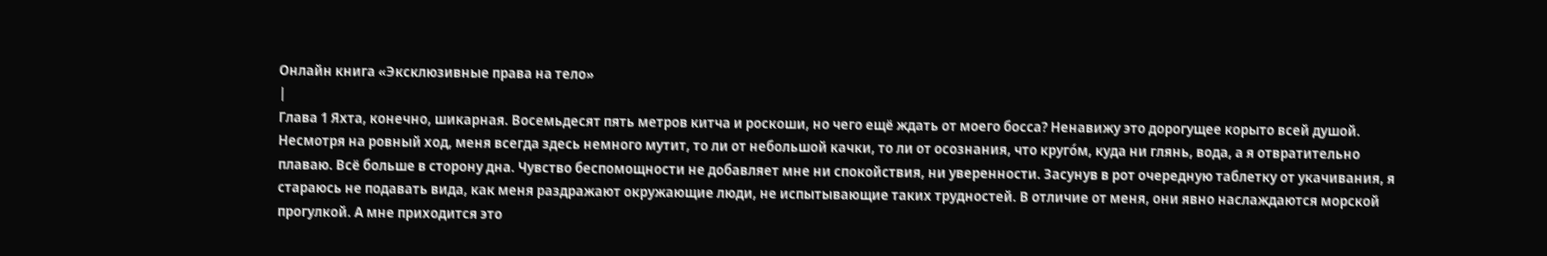Онлайн книга «Эксклюзивные права на тело»
|
Глава 1 Яхта, конечно, шикарная. Восемьдесят пять метров китча и роскоши, но чего ещё ждать от моего босса? Ненавижу это дорогущее корыто всей душой. Несмотря на ровный ход, меня всегда здесь немного мутит, то ли от небольшой качки, то ли от осознания, что круго́м, куда ни глянь, вода, а я отвратительно плаваю. Всё больше в сторону дна. Чувство беспомощности не добавляет мне ни спокойствия, ни уверенности. Засунув в рот очередную таблетку от укачивания, я стараюсь не подавать вида, как меня раздражают окружающие люди, не испытывающие таких трудностей. В отличие от меня, они явно наслаждаются морской прогулкой. А мне приходится это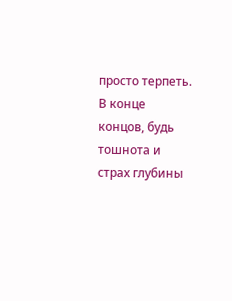просто терпеть. В конце концов, будь тошнота и страх глубины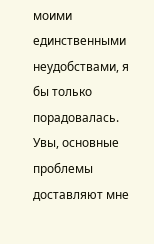моими единственными неудобствами, я бы только порадовалась. Увы, основные проблемы доставляют мне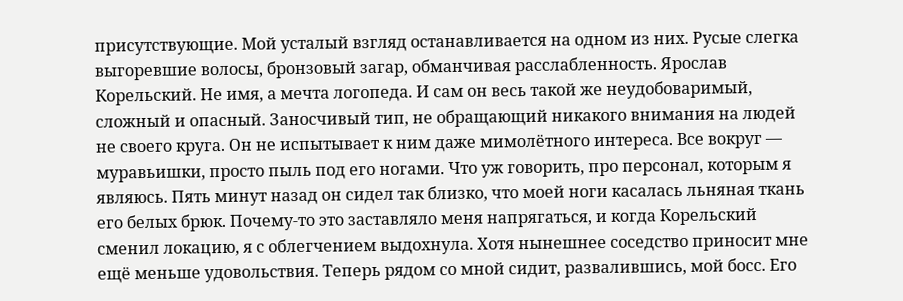присутствующие. Мой усталый взгляд останавливается на одном из них. Русые слегка выгоревшие волосы, бронзовый загар, обманчивая расслабленность. Ярослав Корельский. Не имя, а мечта логопеда. И сам он весь такой же неудобоваримый, сложный и опасный. Заносчивый тип, не обращающий никакого внимания на людей не своего круга. Он не испытывает к ним даже мимолётного интереса. Все вокруг — муравьишки, просто пыль под его ногами. Что уж говорить, про персонал, которым я являюсь. Пять минут назад он сидел так близко, что моей ноги касалась льняная ткань его белых брюк. Почему-то это заставляло меня напрягаться, и когда Корельский сменил локацию, я с облегчением выдохнула. Хотя нынешнее соседство приносит мне ещё меньше удовольствия. Теперь рядом со мной сидит, развалившись, мой босс. Его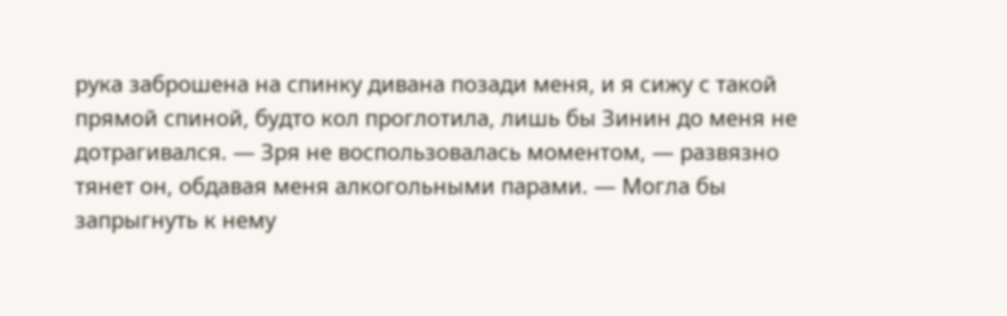рука заброшена на спинку дивана позади меня, и я сижу с такой прямой спиной, будто кол проглотила, лишь бы Зинин до меня не дотрагивался. — Зря не воспользовалась моментом, — развязно тянет он, обдавая меня алкогольными парами. — Могла бы запрыгнуть к нему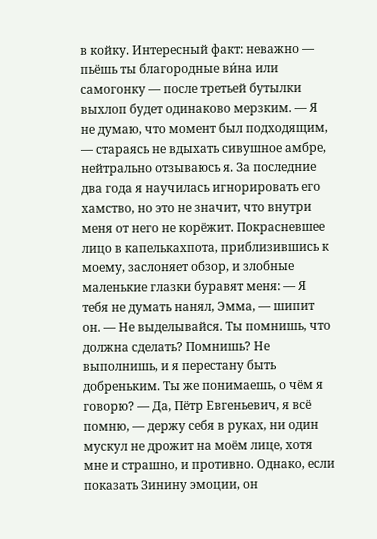в койку. Интересный факт: неважно — пьёшь ты благородные ви́на или самогонку — после третьей бутылки выхлоп будет одинаково мерзким. — Я не думаю, что момент был подходящим, — стараясь не вдыхать сивушное амбре, нейтрально отзываюсь я. За последние два года я научилась игнорировать его хамство, но это не значит, что внутри меня от него не корёжит. Покрасневшее лицо в капелькахпота, приблизившись к моему, заслоняет обзор, и злобные маленькие глазки буравят меня: — Я тебя не думать нанял, Эмма, — шипит он. — Не выделывайся. Ты помнишь, что должна сделать? Помнишь? Не выполнишь, и я перестану быть добреньким. Ты же понимаешь, о чём я говорю? — Да, Пётр Евгеньевич, я всё помню, — держу себя в руках, ни один мускул не дрожит на моём лице, хотя мне и страшно, и противно. Однако, если показать Зинину эмоции, он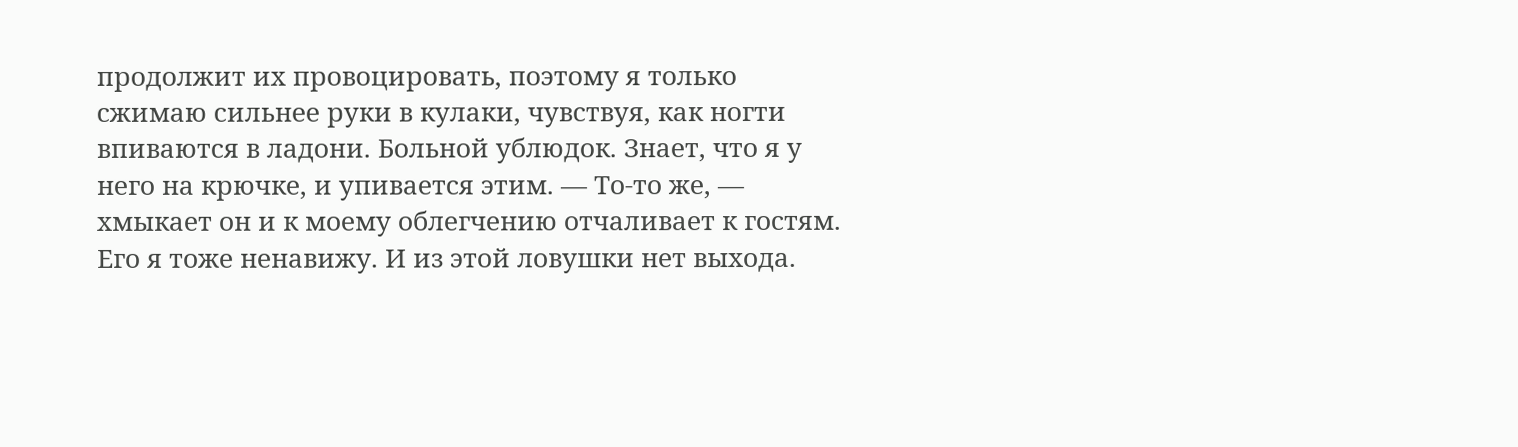продолжит их провоцировать, поэтому я только сжимаю сильнее руки в кулаки, чувствуя, как ногти впиваются в ладони. Больной ублюдок. Знает, что я у него на крючке, и упивается этим. — То-то же, — хмыкает он и к моему облегчению отчаливает к гостям. Его я тоже ненавижу. И из этой ловушки нет выхода.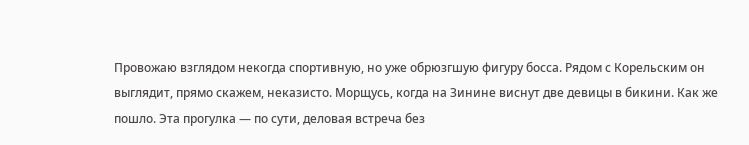Провожаю взглядом некогда спортивную, но уже обрюзгшую фигуру босса. Рядом с Корельским он выглядит, прямо скажем, неказисто. Морщусь, когда на Зинине виснут две девицы в бикини. Как же пошло. Эта прогулка — по сути, деловая встреча без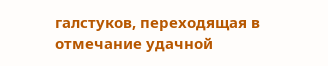галстуков, переходящая в отмечание удачной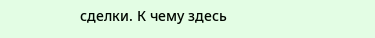сделки. К чему здесь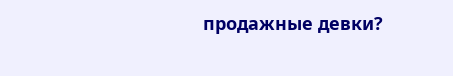продажные девки?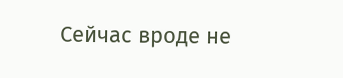Сейчас вроде не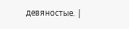девяностые. |